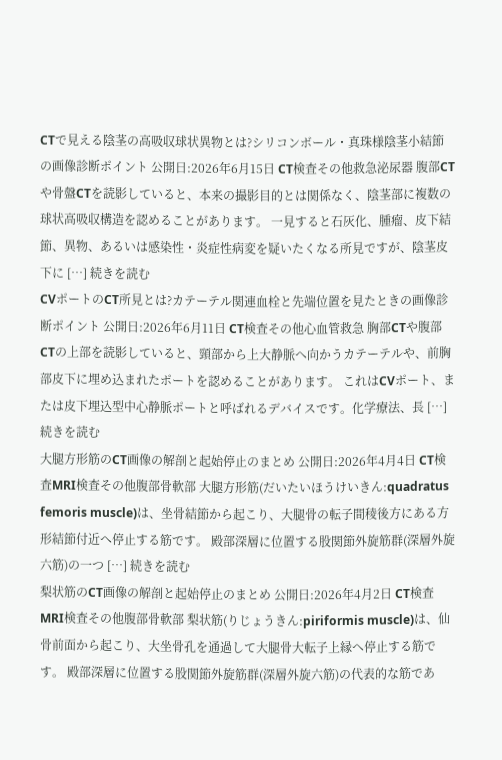CTで見える陰茎の高吸収球状異物とは?シリコンボール・真珠様陰茎小結節の画像診断ポイント 公開日:2026年6月15日 CT検査その他救急泌尿器 腹部CTや骨盤CTを読影していると、本来の撮影目的とは関係なく、陰茎部に複数の球状高吸収構造を認めることがあります。 一見すると石灰化、腫瘤、皮下結節、異物、あるいは感染性・炎症性病変を疑いたくなる所見ですが、陰茎皮下に […] 続きを読む
CVポートのCT所見とは?カテーテル関連血栓と先端位置を見たときの画像診断ポイント 公開日:2026年6月11日 CT検査その他心血管救急 胸部CTや腹部CTの上部を読影していると、頸部から上大静脈へ向かうカテーテルや、前胸部皮下に埋め込まれたポートを認めることがあります。 これはCVポート、または皮下埋込型中心静脈ポートと呼ばれるデバイスです。化学療法、長 […] 続きを読む
大腿方形筋のCT画像の解剖と起始停止のまとめ 公開日:2026年4月4日 CT検査MRI検査その他腹部骨軟部 大腿方形筋(だいたいほうけいきん:quadratus femoris muscle)は、坐骨結節から起こり、大腿骨の転子間稜後方にある方形結節付近へ停止する筋です。 殿部深層に位置する股関節外旋筋群(深層外旋六筋)の一つ […] 続きを読む
梨状筋のCT画像の解剖と起始停止のまとめ 公開日:2026年4月2日 CT検査MRI検査その他腹部骨軟部 梨状筋(りじょうきん:piriformis muscle)は、仙骨前面から起こり、大坐骨孔を通過して大腿骨大転子上縁へ停止する筋です。 殿部深層に位置する股関節外旋筋群(深層外旋六筋)の代表的な筋であ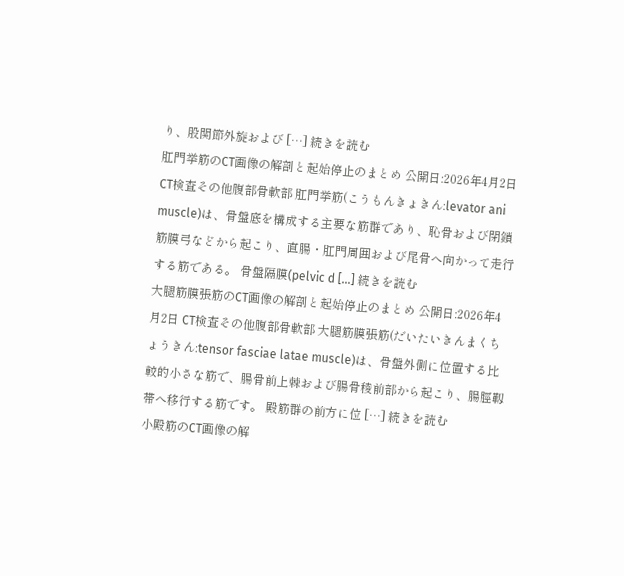り、股関節外旋および […] 続きを読む
肛門挙筋のCT画像の解剖と起始停止のまとめ 公開日:2026年4月2日 CT検査その他腹部骨軟部 肛門挙筋(こうもんきょきん:levator ani muscle)は、骨盤底を構成する主要な筋群であり、恥骨および閉鎖筋膜弓などから起こり、直腸・肛門周囲および尾骨へ向かって走行する筋である。 骨盤隔膜(pelvic d […] 続きを読む
大腿筋膜張筋のCT画像の解剖と起始停止のまとめ 公開日:2026年4月2日 CT検査その他腹部骨軟部 大腿筋膜張筋(だいたいきんまくちょうきん:tensor fasciae latae muscle)は、骨盤外側に位置する比較的小さな筋で、腸骨前上棘および腸骨稜前部から起こり、腸脛靱帯へ移行する筋です。 殿筋群の前方に位 […] 続きを読む
小殿筋のCT画像の解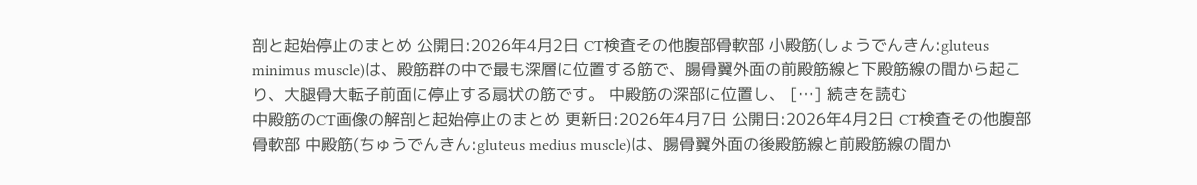剖と起始停止のまとめ 公開日:2026年4月2日 CT検査その他腹部骨軟部 小殿筋(しょうでんきん:gluteus minimus muscle)は、殿筋群の中で最も深層に位置する筋で、腸骨翼外面の前殿筋線と下殿筋線の間から起こり、大腿骨大転子前面に停止する扇状の筋です。 中殿筋の深部に位置し、 […] 続きを読む
中殿筋のCT画像の解剖と起始停止のまとめ 更新日:2026年4月7日 公開日:2026年4月2日 CT検査その他腹部骨軟部 中殿筋(ちゅうでんきん:gluteus medius muscle)は、腸骨翼外面の後殿筋線と前殿筋線の間か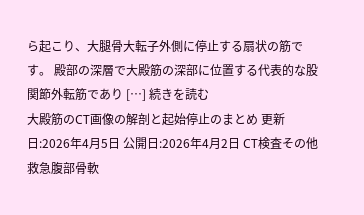ら起こり、大腿骨大転子外側に停止する扇状の筋です。 殿部の深層で大殿筋の深部に位置する代表的な股関節外転筋であり […] 続きを読む
大殿筋のCT画像の解剖と起始停止のまとめ 更新日:2026年4月5日 公開日:2026年4月2日 CT検査その他救急腹部骨軟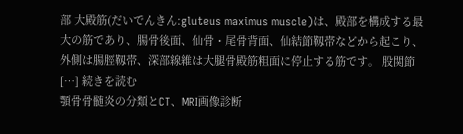部 大殿筋(だいでんきん:gluteus maximus muscle)は、殿部を構成する最大の筋であり、腸骨後面、仙骨・尾骨背面、仙結節靱帯などから起こり、外側は腸脛靱帯、深部線維は大腿骨殿筋粗面に停止する筋です。 股関節 […] 続きを読む
顎骨骨髄炎の分類とCT、MRI画像診断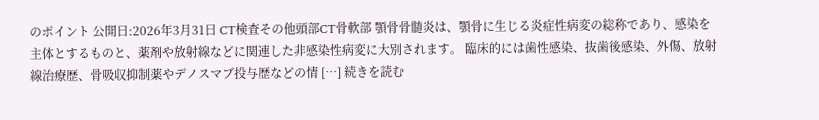のポイント 公開日:2026年3月31日 CT検査その他頭部CT骨軟部 顎骨骨髄炎は、顎骨に生じる炎症性病変の総称であり、感染を主体とするものと、薬剤や放射線などに関連した非感染性病変に大別されます。 臨床的には歯性感染、抜歯後感染、外傷、放射線治療歴、骨吸収抑制薬やデノスマブ投与歴などの情 […] 続きを読む